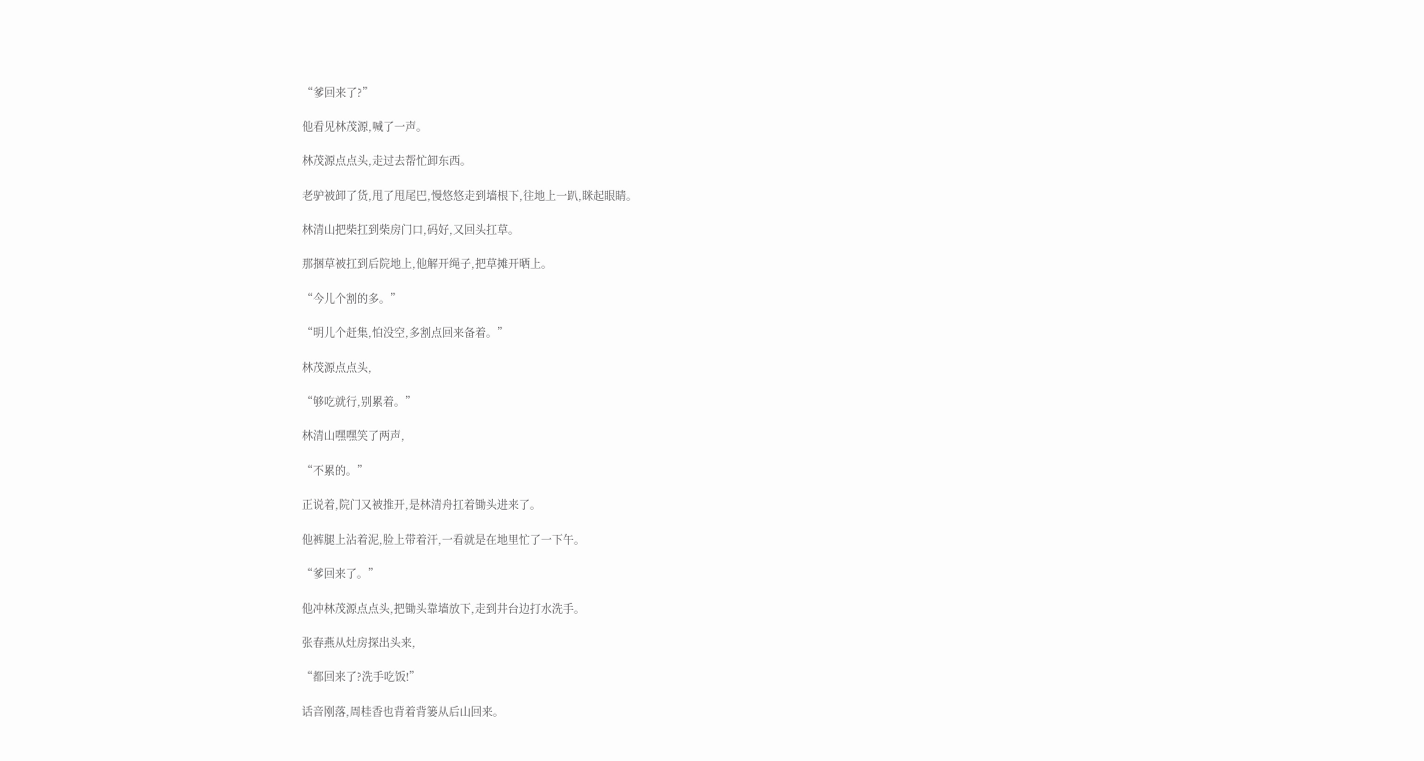“爹回来了?”

他看见林茂源,喊了一声。

林茂源点点头,走过去帮忙卸东西。

老驴被卸了货,甩了甩尾巴,慢悠悠走到墙根下,往地上一趴,眯起眼睛。

林清山把柴扛到柴房门口,码好,又回头扛草。

那捆草被扛到后院地上,他解开绳子,把草摊开晒上。

“今儿个割的多。”

“明儿个赶集,怕没空,多割点回来备着。”

林茂源点点头,

“够吃就行,别累着。”

林清山嘿嘿笑了两声,

“不累的。”

正说着,院门又被推开,是林清舟扛着锄头进来了。

他裤腿上沾着泥,脸上带着汗,一看就是在地里忙了一下午。

“爹回来了。”

他冲林茂源点点头,把锄头靠墙放下,走到井台边打水洗手。

张春燕从灶房探出头来,

“都回来了?洗手吃饭!”

话音刚落,周桂香也背着背篓从后山回来。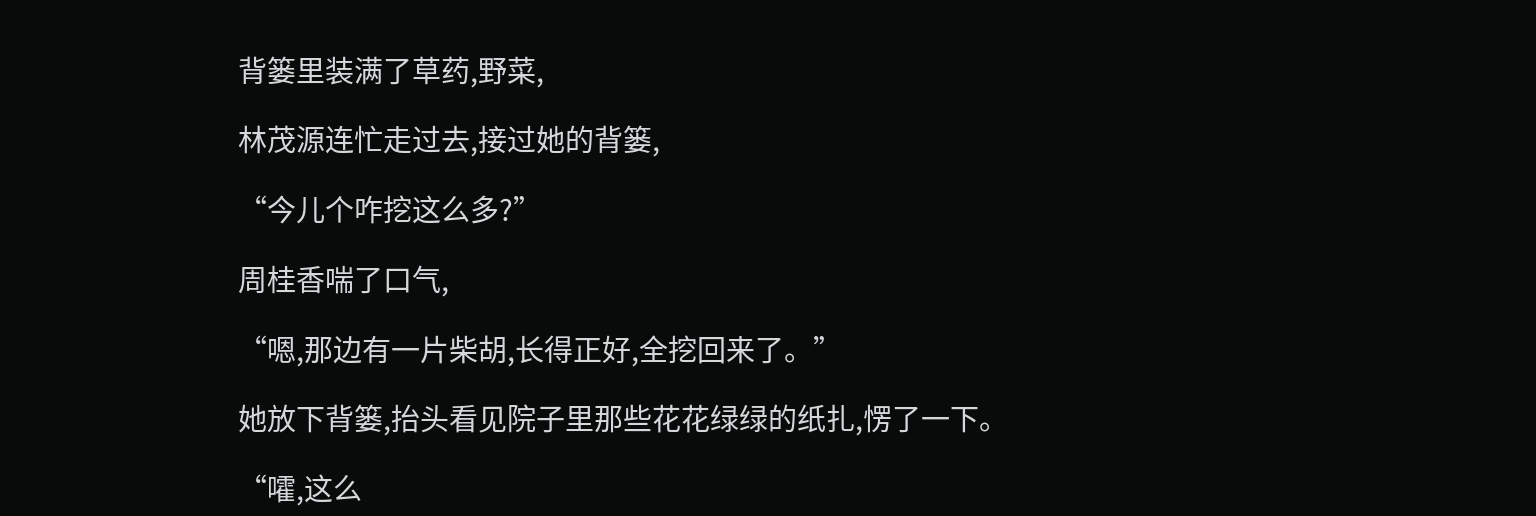背篓里装满了草药,野菜,

林茂源连忙走过去,接过她的背篓,

“今儿个咋挖这么多?”

周桂香喘了口气,

“嗯,那边有一片柴胡,长得正好,全挖回来了。”

她放下背篓,抬头看见院子里那些花花绿绿的纸扎,愣了一下。

“嚯,这么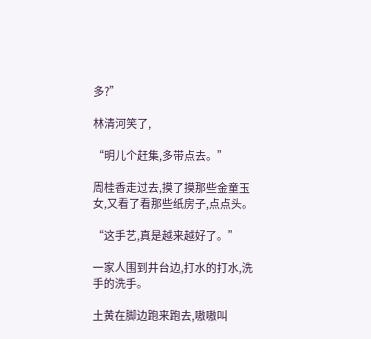多?”

林清河笑了,

“明儿个赶集,多带点去。”

周桂香走过去,摸了摸那些金童玉女,又看了看那些纸房子,点点头。

“这手艺,真是越来越好了。”

一家人围到井台边,打水的打水,洗手的洗手。

土黄在脚边跑来跑去,嗷嗷叫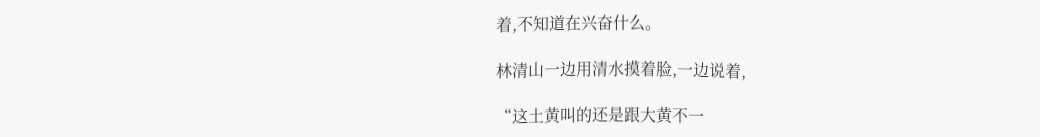着,不知道在兴奋什么。

林清山一边用清水摸着脸,一边说着,

“这土黄叫的还是跟大黄不一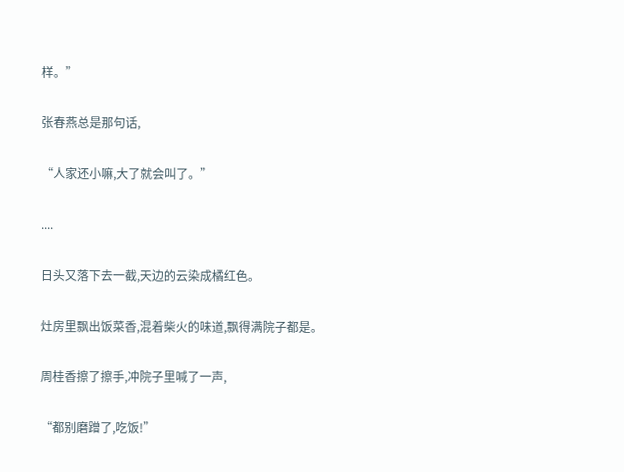样。”

张春燕总是那句话,

“人家还小嘛,大了就会叫了。”

....

日头又落下去一截,天边的云染成橘红色。

灶房里飘出饭菜香,混着柴火的味道,飘得满院子都是。

周桂香擦了擦手,冲院子里喊了一声,

“都别磨蹭了,吃饭!”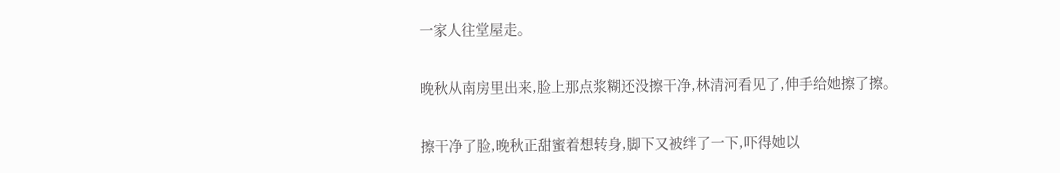一家人往堂屋走。

晚秋从南房里出来,脸上那点浆糊还没擦干净,林清河看见了,伸手给她擦了擦。

擦干净了脸,晚秋正甜蜜着想转身,脚下又被绊了一下,吓得她以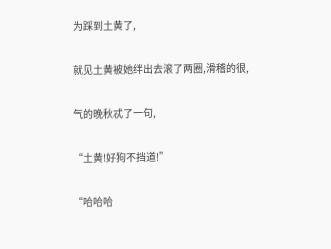为踩到土黄了,

就见土黄被她绊出去滚了两圈,滑稽的很,

气的晚秋忒了一句,

“土黄!好狗不挡道!”

“哈哈哈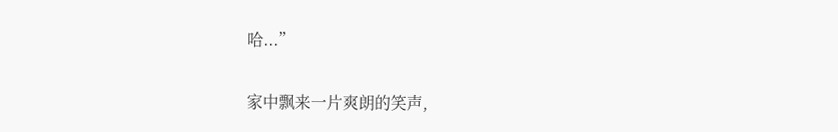哈...”

家中飘来一片爽朗的笑声,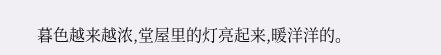暮色越来越浓,堂屋里的灯亮起来,暖洋洋的。